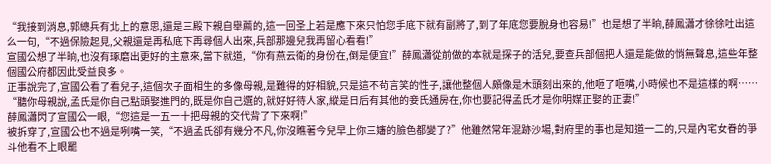“我接到消息,郭總兵有北上的意思,還是三殿下親自舉薦的,這一回圣上若是應下來只怕您手底下就有副將了,到了年底您要脫身也容易!”也是想了半晌,薛鳳瀟才徐徐吐出這么一句,“不過保險起見,父親還是再私底下再尋個人出來,兵部那邊兒我再留心看看!”
宣國公想了半晌,也沒有琢磨出更好的主意來,當下就道,“你有燕云衛的身份在,倒是便宜!”薛鳳瀟從前做的本就是探子的活兒,要查兵部個把人還是能做的悄無聲息,這些年整個國公府都因此受益良多。
正事說完了,宣國公看了看兒子,這個次子面相生的多像母親,是難得的好相貌,只是這不茍言笑的性子,讓他整個人頗像是木頭刻出來的,他咂了咂嘴,小時候也不是這樣的啊……
“聽你母親說,孟氏是你自己點頭娶進門的,既是你自己選的,就好好待人家,縱是日后有其他的妾氏通房在,你也要記得孟氏才是你明媒正娶的正妻!”
薛鳳瀟閃了宣國公一眼,“您這是一五一十把母親的交代背了下來啊!”
被拆穿了,宣國公也不過是咧嘴一笑,“不過孟氏卻有幾分不凡,你沒瞧著今兒早上你三嬸的臉色都變了?”他雖然常年混跡沙場,對府里的事也是知道一二的,只是內宅女眷的爭斗他看不上眼罷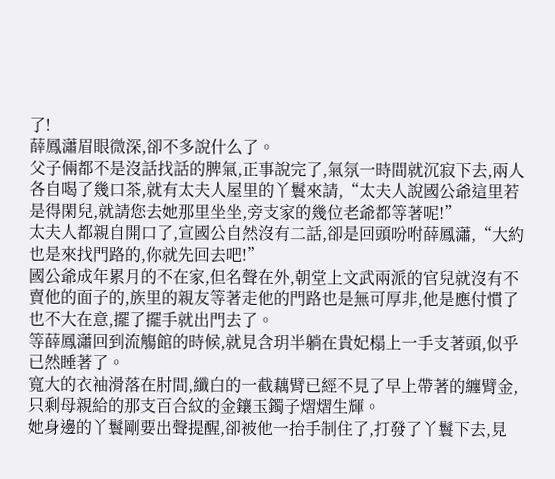了!
薛鳳瀟眉眼微深,卻不多說什么了。
父子倆都不是沒話找話的脾氣,正事說完了,氣氛一時間就沉寂下去,兩人各自喝了幾口茶,就有太夫人屋里的丫鬟來請,“太夫人說國公爺這里若是得閑兒,就請您去她那里坐坐,旁支家的幾位老爺都等著呢!”
太夫人都親自開口了,宣國公自然沒有二話,卻是回頭吩咐薛鳳瀟,“大約也是來找門路的,你就先回去吧!”
國公爺成年累月的不在家,但名聲在外,朝堂上文武兩派的官兒就沒有不賣他的面子的,族里的親友等著走他的門路也是無可厚非,他是應付慣了也不大在意,擺了擺手就出門去了。
等薛鳳瀟回到流觴館的時候,就見含玥半躺在貴妃榻上一手支著頭,似乎已然睡著了。
寬大的衣袖滑落在肘間,纖白的一截藕臂已經不見了早上帶著的纏臂金,只剩母親給的那支百合紋的金鑲玉鐲子熠熠生輝。
她身邊的丫鬟剛要出聲提醒,卻被他一抬手制住了,打發了丫鬟下去,見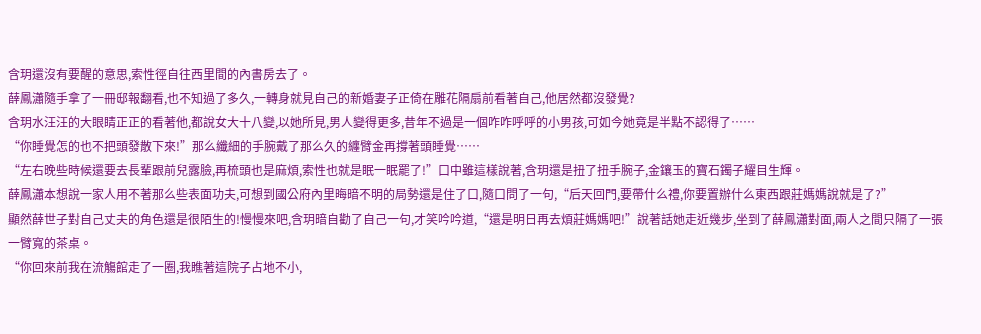含玥還沒有要醒的意思,索性徑自往西里間的內書房去了。
薛鳳瀟隨手拿了一冊邸報翻看,也不知過了多久,一轉身就見自己的新婚妻子正倚在雕花隔扇前看著自己,他居然都沒發覺?
含玥水汪汪的大眼睛正正的看著他,都說女大十八變,以她所見,男人變得更多,昔年不過是一個咋咋呼呼的小男孩,可如今她竟是半點不認得了……
“你睡覺怎的也不把頭發散下來!”那么纖細的手腕戴了那么久的纏臂金再撐著頭睡覺……
“左右晚些時候還要去長輩跟前兒露臉,再梳頭也是麻煩,索性也就是眠一眠罷了!”口中雖這樣說著,含玥還是扭了扭手腕子,金鑲玉的寶石鐲子耀目生輝。
薛鳳瀟本想說一家人用不著那么些表面功夫,可想到國公府內里晦暗不明的局勢還是住了口,隨口問了一句,“后天回門,要帶什么禮,你要置辦什么東西跟莊媽媽說就是了?”
顯然薛世子對自己丈夫的角色還是很陌生的!慢慢來吧,含玥暗自勸了自己一句,才笑吟吟道,“還是明日再去煩莊媽媽吧!”說著話她走近幾步,坐到了薛鳳瀟對面,兩人之間只隔了一張一臂寬的茶桌。
“你回來前我在流觴館走了一圈,我瞧著這院子占地不小,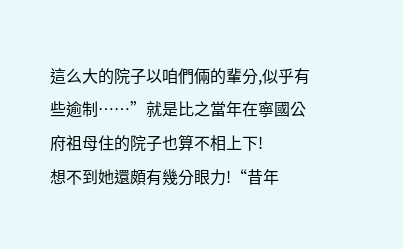這么大的院子以咱們倆的輩分,似乎有些逾制……”就是比之當年在寧國公府祖母住的院子也算不相上下!
想不到她還頗有幾分眼力!“昔年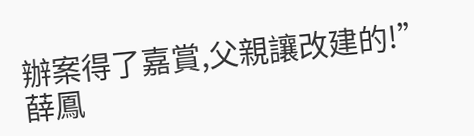辦案得了嘉賞,父親讓改建的!”薛鳳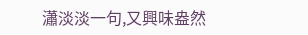瀟淡淡一句,又興味盎然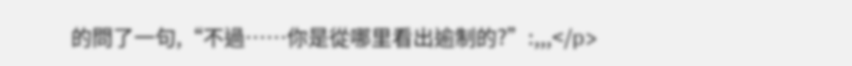的問了一句,“不過……你是從哪里看出逾制的?”:,,,</p>